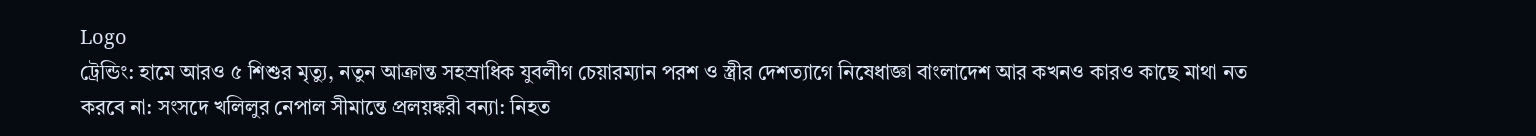Logo
ট্রেন্ডিং: হামে আরও ৫ শিশুর মৃত্যু, নতুন আক্রান্ত সহস্রাধিক যুবলীগ চেয়ারম্যান পরশ ও স্ত্রীর দেশত্যাগে নিষেধাজ্ঞা বাংলাদেশ আর কখনও কারও কাছে মাথা নত করবে না: সংসদে খলিলুর নেপাল সীমান্তে প্রলয়ঙ্করী বন্যা: নিহত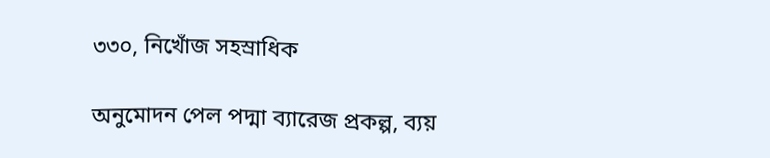৩৩০, নিখোঁজ সহস্রাধিক

অনুমোদন পেল পদ্মা ব্যারেজ প্রকল্প, ব্যয়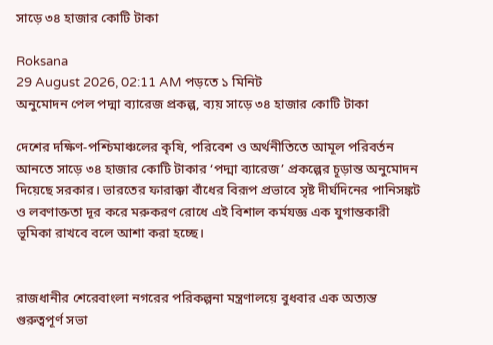সাড়ে ৩৪ হাজার কোটি টাকা

Roksana
29 August 2026, 02:11 AM পড়তে ১ মিনিট
অনুমোদন পেল পদ্মা ব্যারেজ প্রকল্প, ব্যয় সাড়ে ৩৪ হাজার কোটি টাকা

দেশের দক্ষিণ-পশ্চিমাঞ্চলের কৃষি, পরিবেশ ও অর্থনীতিতে আমূল পরিবর্তন আনতে সাড়ে ৩৪ হাজার কোটি টাকার ‘পদ্মা ব্যারেজ’ প্রকল্পের চূড়ান্ত অনুমোদন দিয়েছে সরকার। ভারতের ফারাক্কা বাঁধের বিরূপ প্রভাবে সৃষ্ট দীর্ঘদিনের পানিসঙ্কট ও লবণাক্ততা দূর করে মরুকরণ রোধে এই বিশাল কর্মযজ্ঞ এক যুগান্তকারী ভূমিকা রাখবে বলে আশা করা হচ্ছে।


রাজধানীর শেরেবাংলা নগরের পরিকল্পনা মন্ত্রণালয়ে বুধবার এক অত্যন্ত গুরুত্বপূর্ণ সভা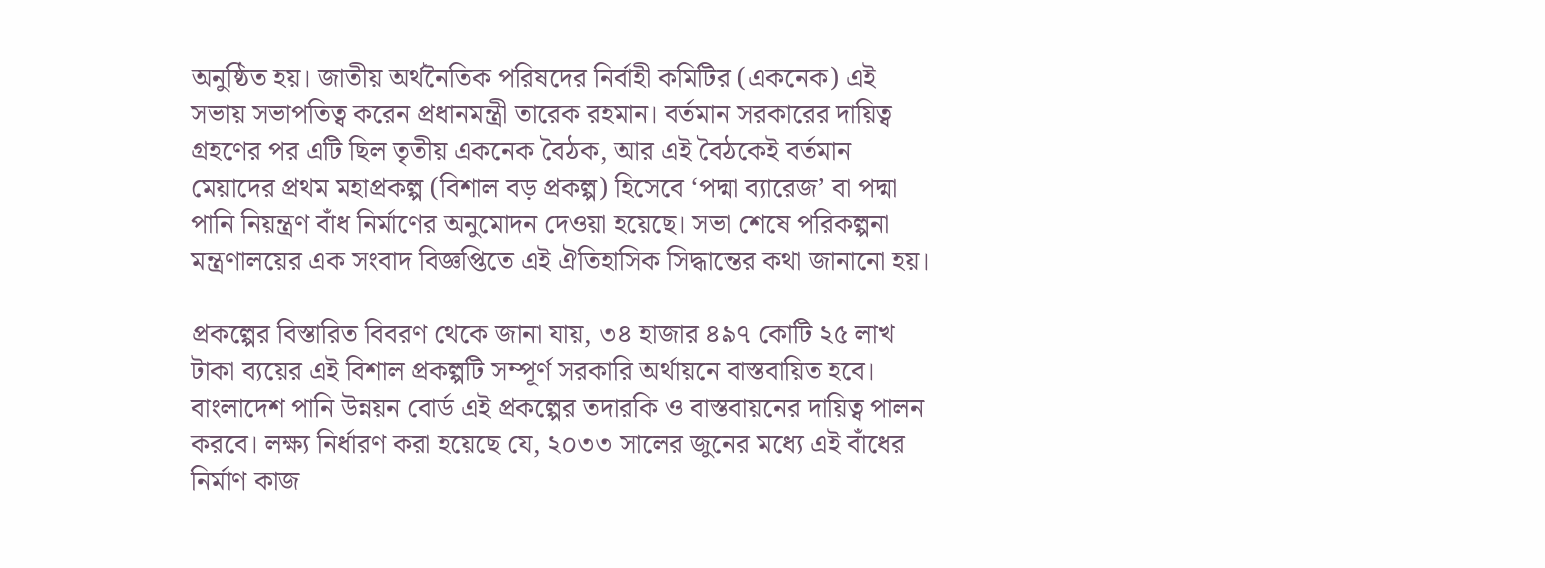অনুষ্ঠিত হয়। জাতীয় অর্থনৈতিক পরিষদের নির্বাহী কমিটির (একনেক) এই সভায় সভাপতিত্ব করেন প্রধানমন্ত্রী তারেক রহমান। বর্তমান সরকারের দায়িত্ব গ্রহণের পর এটি ছিল তৃতীয় একনেক বৈঠক, আর এই বৈঠকেই বর্তমান মেয়াদের প্রথম মহাপ্রকল্প (বিশাল বড় প্রকল্প) হিসেবে ‘পদ্মা ব্যারেজ’ বা পদ্মা পানি নিয়ন্ত্রণ বাঁধ নির্মাণের অনুমোদন দেওয়া হয়েছে। সভা শেষে পরিকল্পনা মন্ত্রণালয়ের এক সংবাদ বিজ্ঞপ্তিতে এই ঐতিহাসিক সিদ্ধান্তের কথা জানানো হয়।

প্রকল্পের বিস্তারিত বিবরণ থেকে জানা যায়, ৩৪ হাজার ৪৯৭ কোটি ২৫ লাখ টাকা ব্যয়ের এই বিশাল প্রকল্পটি সম্পূর্ণ সরকারি অর্থায়নে বাস্তবায়িত হবে। বাংলাদেশ পানি উন্নয়ন বোর্ড এই প্রকল্পের তদারকি ও বাস্তবায়নের দায়িত্ব পালন করবে। লক্ষ্য নির্ধারণ করা হয়েছে যে, ২০৩৩ সালের জুনের মধ্যে এই বাঁধের নির্মাণ কাজ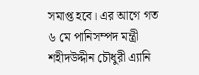সমাপ্ত হবে। এর আগে গত ৬ মে পানিসম্পদ মন্ত্রী শহীদউদ্দীন চৌধুরী এ্যানি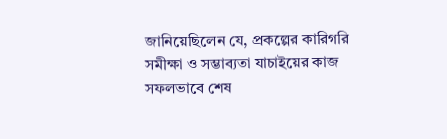জানিয়েছিলেন যে, প্রকল্পের কারিগরি সমীক্ষা ও সম্ভাব্যতা যাচাইয়ের কাজ সফলভাবে শেষ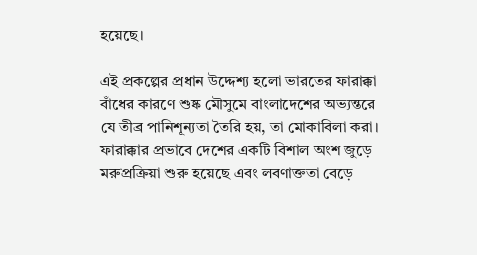হয়েছে।

এই প্রকল্পের প্রধান উদ্দেশ্য হলো ভারতের ফারাক্কা বাঁধের কারণে শুষ্ক মৌসুমে বাংলাদেশের অভ্যন্তরে যে তীব্র পানিশূন্যতা তৈরি হয়, তা মোকাবিলা করা। ফারাক্কার প্রভাবে দেশের একটি বিশাল অংশ জুড়ে মরুপ্রক্রিয়া শুরু হয়েছে এবং লবণাক্ততা বেড়ে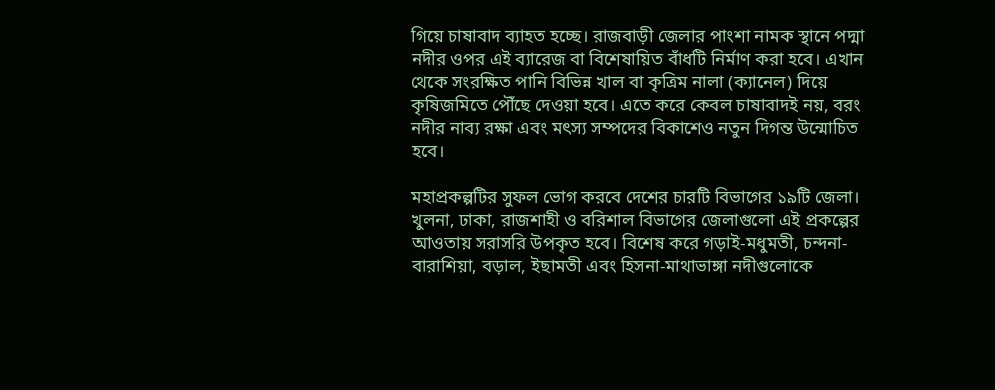গিয়ে চাষাবাদ ব্যাহত হচ্ছে। রাজবাড়ী জেলার পাংশা নামক স্থানে পদ্মা নদীর ওপর এই ব্যারেজ বা বিশেষায়িত বাঁধটি নির্মাণ করা হবে। এখান থেকে সংরক্ষিত পানি বিভিন্ন খাল বা কৃত্রিম নালা (ক্যানেল) দিয়ে কৃষিজমিতে পৌঁছে দেওয়া হবে। এতে করে কেবল চাষাবাদই নয়, বরং নদীর নাব্য রক্ষা এবং মৎস্য সম্পদের বিকাশেও নতুন দিগন্ত উন্মোচিত হবে।

মহাপ্রকল্পটির সুফল ভোগ করবে দেশের চারটি বিভাগের ১৯টি জেলা। খুলনা, ঢাকা, রাজশাহী ও বরিশাল বিভাগের জেলাগুলো এই প্রকল্পের আওতায় সরাসরি উপকৃত হবে। বিশেষ করে গড়াই-মধুমতী, চন্দনা-বারাশিয়া, বড়াল, ইছামতী এবং হিসনা-মাথাভাঙ্গা নদীগুলোকে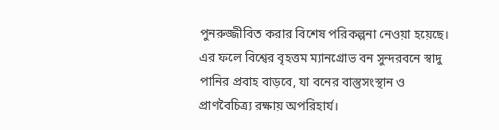পুনরুজ্জীবিত করার বিশেষ পরিকল্পনা নেওয়া হয়েছে। এর ফলে বিশ্বের বৃহত্তম ম্যানগ্রোভ বন সুন্দরবনে স্বাদু পানির প্রবাহ বাড়বে, যা বনের বাস্তুসংস্থান ও প্রাণবৈচিত্র্য রক্ষায় অপরিহার্য।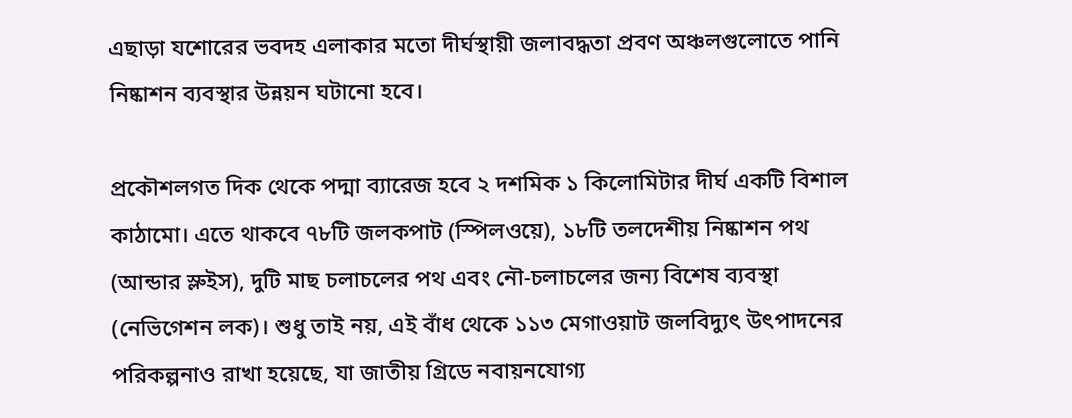এছাড়া যশোরের ভবদহ এলাকার মতো দীর্ঘস্থায়ী জলাবদ্ধতা প্রবণ অঞ্চলগুলোতে পানি নিষ্কাশন ব্যবস্থার উন্নয়ন ঘটানো হবে।

প্রকৌশলগত দিক থেকে পদ্মা ব্যারেজ হবে ২ দশমিক ১ কিলোমিটার দীর্ঘ একটি বিশাল কাঠামো। এতে থাকবে ৭৮টি জলকপাট (স্পিলওয়ে), ১৮টি তলদেশীয় নিষ্কাশন পথ (আন্ডার স্লুইস), দুটি মাছ চলাচলের পথ এবং নৌ-চলাচলের জন্য বিশেষ ব্যবস্থা (নেভিগেশন লক)। শুধু তাই নয়, এই বাঁধ থেকে ১১৩ মেগাওয়াট জলবিদ্যুৎ উৎপাদনের পরিকল্পনাও রাখা হয়েছে, যা জাতীয় গ্রিডে নবায়নযোগ্য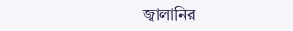জ্বালানির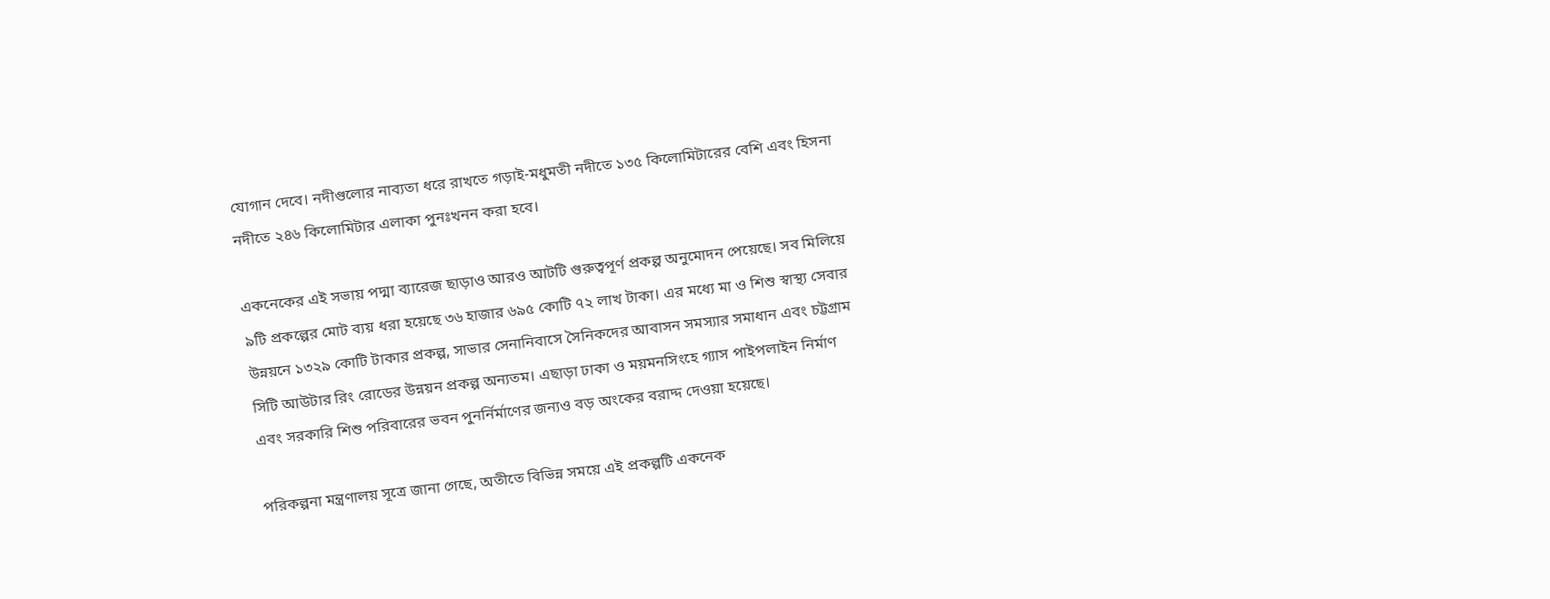যোগান দেবে। নদীগুলোর নাব্যতা ধরে রাখতে গড়াই-মধুমতী নদীতে ১৩৫ কিলোমিটারের বেশি এবং হিসনা নদীতে ২৪৬ কিলোমিটার এলাকা পুনঃখনন করা হবে।

একনেকের এই সভায় পদ্মা ব্যারেজ ছাড়াও আরও আটটি গুরুত্বপূর্ণ প্রকল্প অনুমোদন পেয়েছে। সব মিলিয়ে ৯টি প্রকল্পের মোট ব্যয় ধরা হয়েছে ৩৬ হাজার ৬৯৫ কোটি ৭২ লাখ টাকা। এর মধ্যে মা ও শিশু স্বাস্থ্য সেবার উন্নয়নে ১৩২৯ কোটি টাকার প্রকল্প, সাভার সেনানিবাসে সৈনিকদের আবাসন সমস্যার সমাধান এবং চট্টগ্রাম সিটি আউটার রিং রোডের উন্নয়ন প্রকল্প অন্যতম। এছাড়া ঢাকা ও ময়মনসিংহে গ্যাস পাইপলাইন নির্মাণ এবং সরকারি শিশু পরিবারের ভবন পুনর্নির্মাণের জন্যও বড় অংকের বরাদ্দ দেওয়া হয়েছে।

পরিকল্পনা মন্ত্রণালয় সূত্রে জানা গেছে, অতীতে বিভিন্ন সময়ে এই প্রকল্পটি একনেক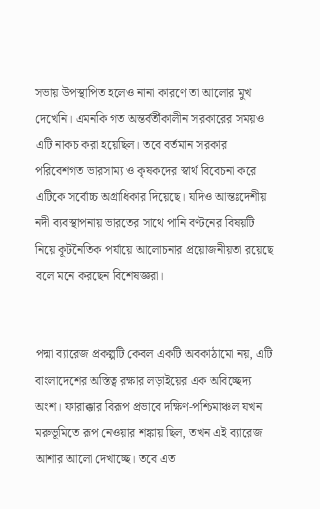সভায় উপস্থাপিত হলেও নানা কারণে তা আলোর মুখ দেখেনি। এমনকি গত অন্তর্বর্তীকালীন সরকারের সময়ও এটি নাকচ করা হয়েছিল। তবে বর্তমান সরকার পরিবেশগত ভারসাম্য ও কৃষকদের স্বার্থ বিবেচনা করে এটিকে সর্বোচ্চ অগ্রাধিকার দিয়েছে। যদিও আন্তঃদেশীয় নদী ব্যবস্থাপনায় ভারতের সাথে পানি বণ্টনের বিষয়টি নিয়ে কূটনৈতিক পর্যায়ে আলোচনার প্রয়োজনীয়তা রয়েছে বলে মনে করছেন বিশেষজ্ঞরা।


পদ্মা ব্যারেজ প্রকল্পটি কেবল একটি অবকাঠামো নয়, এটি বাংলাদেশের অস্তিত্ব রক্ষার লড়াইয়ের এক অবিচ্ছেদ্য অংশ। ফারাক্কার বিরূপ প্রভাবে দক্ষিণ-পশ্চিমাঞ্চল যখন মরুভূমিতে রূপ নেওয়ার শঙ্কায় ছিল, তখন এই ব্যারেজ আশার আলো দেখাচ্ছে। তবে এত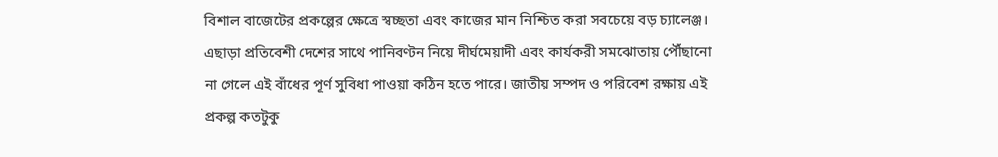বিশাল বাজেটের প্রকল্পের ক্ষেত্রে স্বচ্ছতা এবং কাজের মান নিশ্চিত করা সবচেয়ে বড় চ্যালেঞ্জ। এছাড়া প্রতিবেশী দেশের সাথে পানিবণ্টন নিয়ে দীর্ঘমেয়াদী এবং কার্যকরী সমঝোতায় পৌঁছানো না গেলে এই বাঁধের পূর্ণ সুবিধা পাওয়া কঠিন হতে পারে। জাতীয় সম্পদ ও পরিবেশ রক্ষায় এই প্রকল্প কতটুকু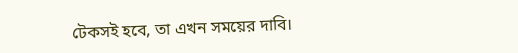টেকসই হবে, তা এখন সময়ের দাবি।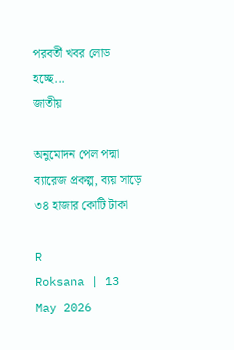পরবর্তী খবর লোড হচ্ছে...
জাতীয়

অনুমোদন পেল পদ্মা ব্যারেজ প্রকল্প, ব্যয় সাড়ে ৩৪ হাজার কোটি টাকা

R
Roksana | 13 May 2026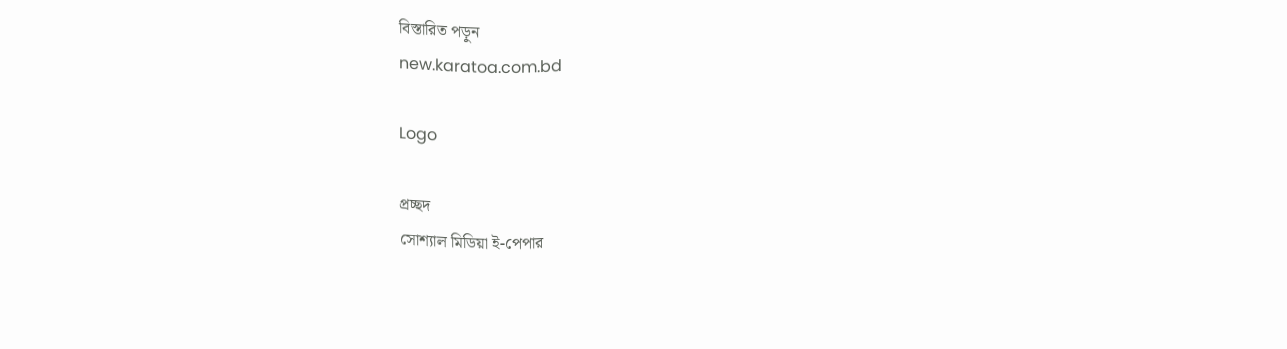বিস্তারিত পড়ুন
new.karatoa.com.bd

Logo

প্রচ্ছদ
সোশ্যাল মিডিয়া ই-পেপার